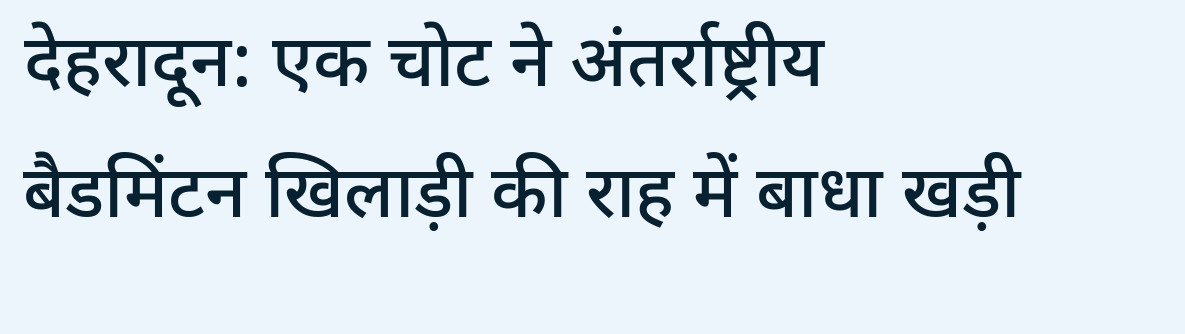देहरादून: एक चोट ने अंतर्राष्ट्रीय बैडमिंटन खिलाड़ी की राह में बाधा खड़ी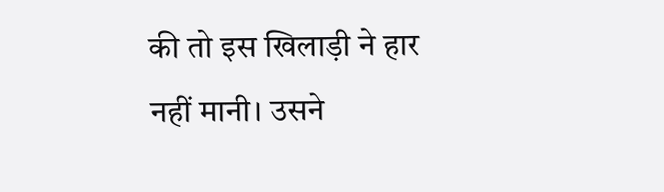की तो इस खिलाड़ी ने हार नहीं मानी। उसने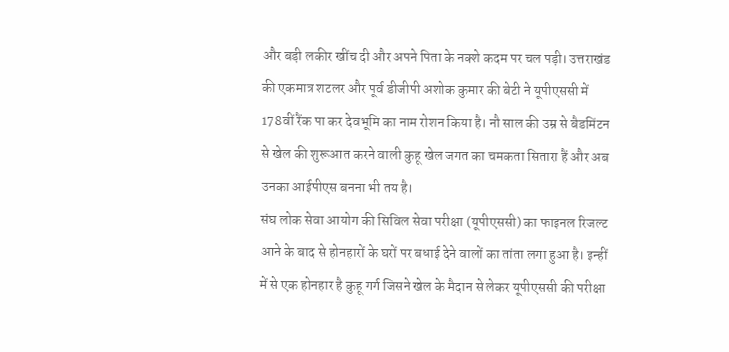और बड़ी लकीर खींच दी और अपने पिता के नक्शे कदम पर चल पड़ी। उत्तराखंड की एकमात्र शटलर और पूर्व डीजीपी अशोक कुमार की बेटी ने यूपीएससी में 178वीं रैंक पा कर देवभूमि का नाम रोशन किया है। नौ साल की उम्र से बैडमिंटन से खेल की शुरूआत करने वाली कुहू खेल जगत का चमकता सितारा हैं और अब उनका आईपीएस बनना भी तय है।
संघ लोक सेवा आयोग की सिविल सेवा परीक्षा (यूपीएससी) का फाइनल रिजल्ट आने के बाद से होनहारों के घरों पर बधाई देने वालों का तांता लगा हुआ है। इन्हीं में से एक होनहार है कुहू गर्ग जिसने खेल के मैदान से लेकर यूपीएससी की परीक्षा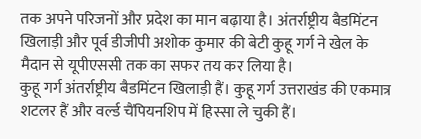तक अपने परिजनों और प्रदेश का मान बढ़ाया है। अंतर्राष्ट्रीय बैडमिंटन खिलाड़ी और पूर्व डीजीपी अशोक कुमार की बेटी कुहू गर्ग ने खेल के मैदान से यूपीएससी तक का सफर तय कर लिया है।
कुहू गर्ग अंतर्राष्ट्रीय बैडमिंटन खिलाड़ी हैं। कुहू गर्ग उत्तराखंड की एकमात्र शटलर हैं और वर्ल्ड चैंपियनशिप में हिस्सा ले चुकी हैं।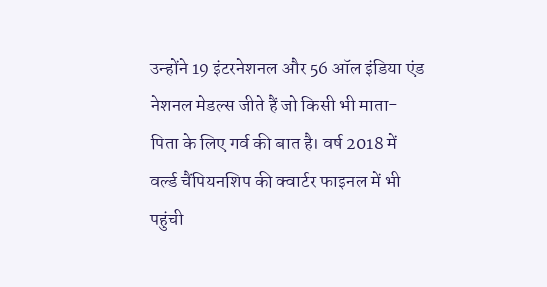उन्होंने 19 इंटरनेशनल और 56 ऑल इंडिया एंड नेशनल मेडल्स जीते हैं जो किसी भी माता-पिता के लिए गर्व की बात है। वर्ष 2018 में वर्ल्ड चैंपियनशिप की क्वार्टर फाइनल में भी पहुंची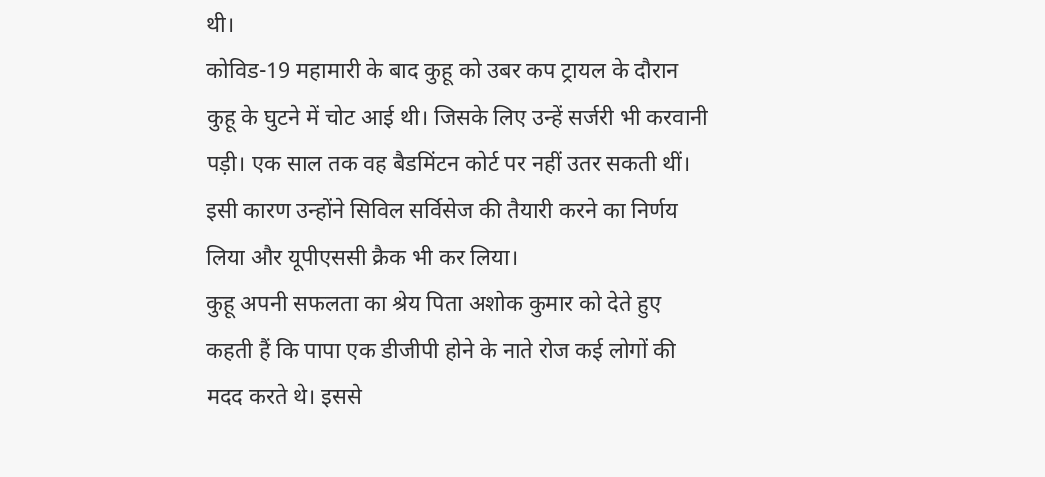थी।
कोविड-19 महामारी के बाद कुहू को उबर कप ट्रायल के दौरान कुहू के घुटने में चोट आई थी। जिसके लिए उन्हें सर्जरी भी करवानी पड़ी। एक साल तक वह बैडमिंटन कोर्ट पर नहीं उतर सकती थीं। इसी कारण उन्होंने सिविल सर्विसेज की तैयारी करने का निर्णय लिया और यूपीएससी क्रैक भी कर लिया।
कुहू अपनी सफलता का श्रेय पिता अशोक कुमार को देते हुए कहती हैं कि पापा एक डीजीपी होने के नाते रोज कई लोगों की मदद करते थे। इससे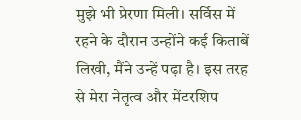मुझे भी प्रेरणा मिली। सर्विस में रहने के दौरान उन्होंने कई किताबें लिखी, मैंने उन्हें पढ़ा है। इस तरह से मेरा नेतृत्व और मेंटरशिप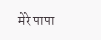मेरे पापा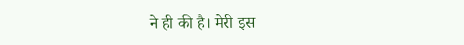ने ही की है। मेरी इस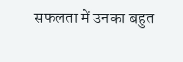सफलता में उनका बहुत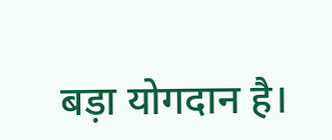बड़ा योगदान है।